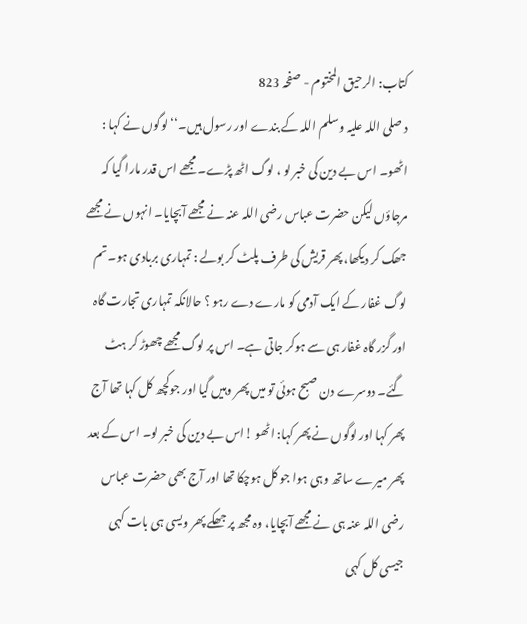کتاب: الرحیق المختوم - صفحہ 823
د صلی اللہ علیہ وسلم اللہ کے بندے اور رسول ہیں۔‘‘ لوگوں نے کہا : اٹھو۔ اس بے دین کی خبر لو ، لوگ اٹھ پڑے۔ مجھے اس قدر مارا گیا کہ مرجاؤں لیکن حضرت عباس رضی اللہ عنہ نے مجھے آبچایا۔ انہوں نے مجھے جھک کر دیکھا، پھر قریش کی طرف پلٹ کر بولے : تمہاری بربادی ہو۔ تم لوگ غفار کے ایک آدمی کو مارے دے رہو ؟ حالانکہ تمہاری تجارت گاہ اور گزر گاہ غفار ہی سے ہوکر جاتی ہے۔ اس پر لوگ مجھے چھوڑ کر ہٹ گئے۔ دوسرے دن صبح ہوئی تو میں پھر وہیں گیا اور جوکچھ کل کہا تھا آج پھر کہا اور لوگوں نے پھر کہا: اٹھو !اس بے دین کی خبر لو۔ اس کے بعد پھر میرے ساتھ وہی ہوا جو کل ہوچکا تھا اور آج بھی حضرت عباس رضی اللہ عنہ ہی نے مجھے آبچایا، وہ مجھ پر جھکے پھر ویسی ہی بات کہی جیسی کل کہی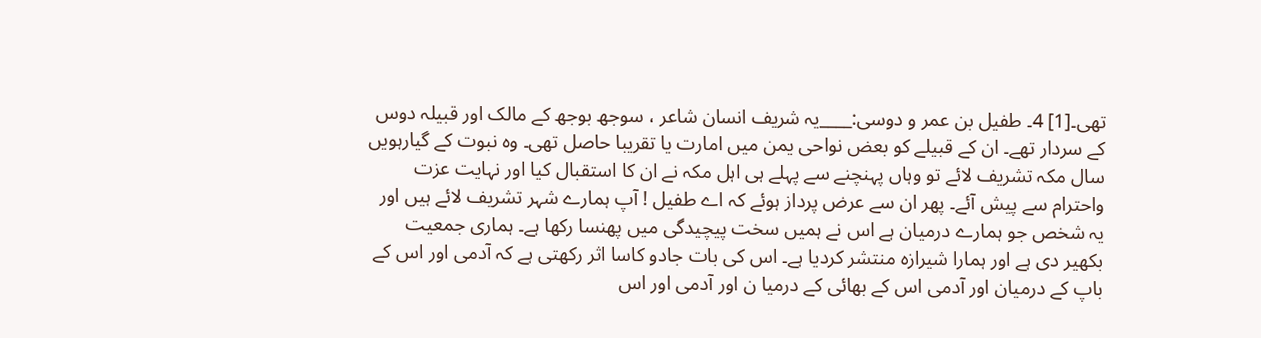تھی۔[1] 4۔ طفیل بن عمر و دوسی:____یہ شریف انسان شاعر ، سوجھ بوجھ کے مالک اور قبیلہ دوس کے سردار تھے۔ ان کے قبیلے کو بعض نواحی یمن میں امارت یا تقریبا حاصل تھی۔ وہ نبوت کے گیارہویں سال مکہ تشریف لائے تو وہاں پہنچنے سے پہلے ہی اہل مکہ نے ان کا استقبال کیا اور نہایت عزت واحترام سے پیش آئے۔ پھر ان سے عرض پرداز ہوئے کہ اے طفیل ! آپ ہمارے شہر تشریف لائے ہیں اور یہ شخص جو ہمارے درمیان ہے اس نے ہمیں سخت پیچیدگی میں پھنسا رکھا ہے۔ ہماری جمعیت بکھیر دی ہے اور ہمارا شیرازہ منتشر کردیا ہے۔ اس کی بات جادو کاسا اثر رکھتی ہے کہ آدمی اور اس کے باپ کے درمیان اور آدمی اس کے بھائی کے درمیا ن اور آدمی اور اس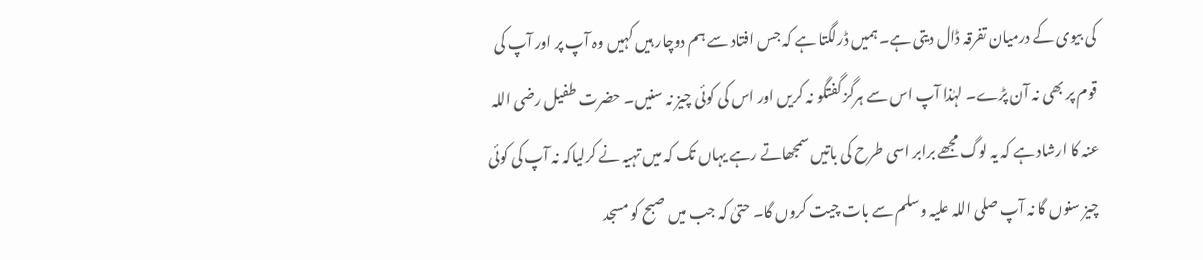کی بیوی کے درمیان تفرقہ ڈال دیتی ہے۔ ہمیں ڈرلگتا ہے کہ جس افتاد سے ہم دوچار ہیں کہیں وہ آپ پر اور آپ کی قوم پر بھی نہ آن پڑے۔ لہٰذا آپ اس سے ہرگز گفتگو نہ کریں اور اس کی کوئی چیز نہ سنیں۔ حضرت طفیل رضی اللہ عنہ کا ارشاد ہے کہ یہ لوگ مجھے برابر اسی طرح کی باتیں سمجھاتے رہے یہاں تک کہ میں تہیہ نے کرلیاکہ نہ آپ کی کوئی چیز سنوں گا نہ آپ صلی اللہ علیہ وسلم سے بات چیت کروں گا۔ حتیٰ کہ جب میں صبح کو مسجد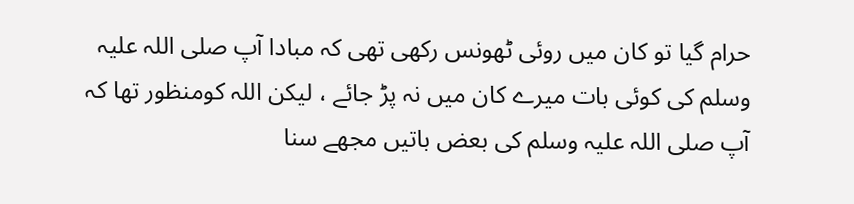حرام گیا تو کان میں روئی ٹھونس رکھی تھی کہ مبادا آپ صلی اللہ علیہ وسلم کی کوئی بات میرے کان میں نہ پڑ جائے ، لیکن اللہ کومنظور تھا کہ آپ صلی اللہ علیہ وسلم کی بعض باتیں مجھے سنا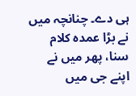ہی دے۔ چنانچہ میں نے بڑا عمدہ کلام سنا، پھر میں نے اپنے جی میں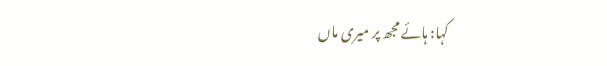کہا: ہائے مجھ پر میری ماں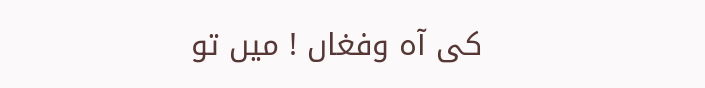کی آہ وفغاں ! میں تو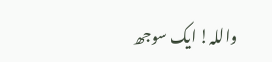واللہ! ایک سوجھ